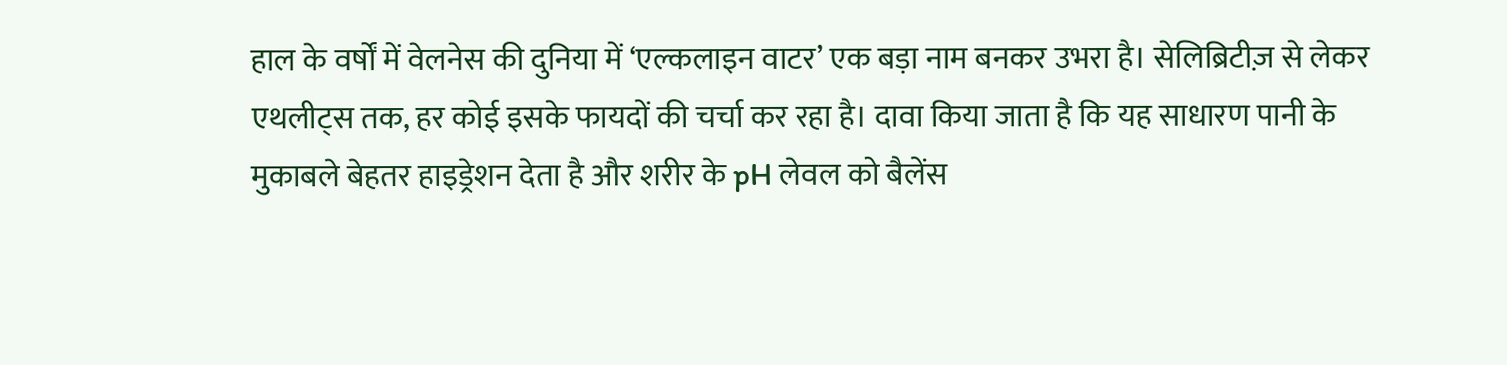हाल के वर्षों में वेलनेस की दुनिया में ‘एल्कलाइन वाटर’ एक बड़ा नाम बनकर उभरा है। सेलिब्रिटीज़ से लेकर एथलीट्स तक, हर कोई इसके फायदों की चर्चा कर रहा है। दावा किया जाता है कि यह साधारण पानी के मुकाबले बेहतर हाइड्रेशन देता है और शरीर के pH लेवल को बैलेंस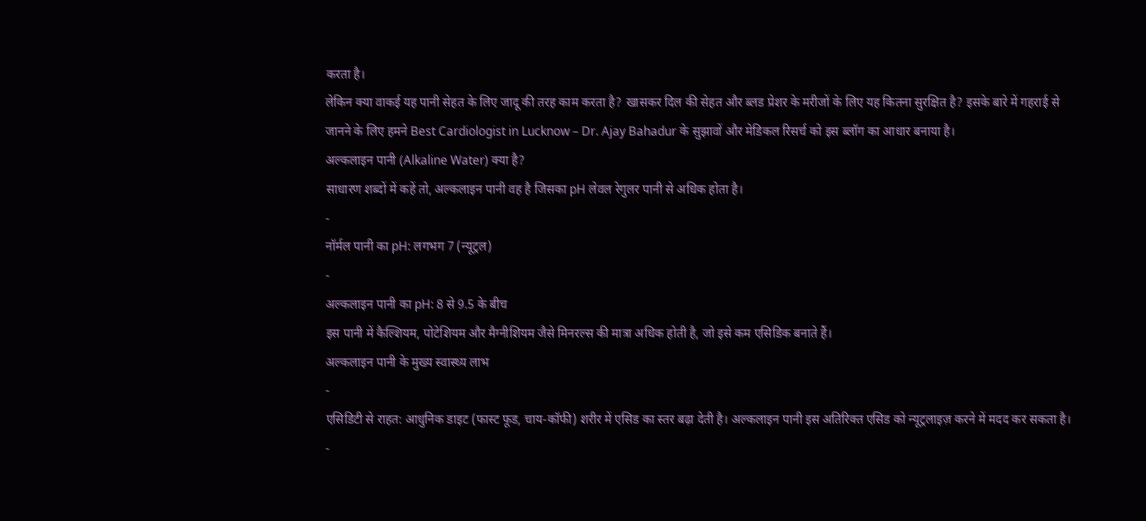करता है।
लेकिन क्या वाकई यह पानी सेहत के लिए जादू की तरह काम करता है? खासकर दिल की सेहत और ब्लड प्रेशर के मरीजों के लिए यह कितना सुरक्षित है? इसके बारे में गहराई से जानने के लिए हमने Best Cardiologist in Lucknow – Dr. Ajay Bahadur के सुझावों और मेडिकल रिसर्च को इस ब्लॉग का आधार बनाया है।
अल्कलाइन पानी (Alkaline Water) क्या है?
साधारण शब्दों में कहें तो, अल्कलाइन पानी वह है जिसका pH लेवल रेगुलर पानी से अधिक होता है।
-
नॉर्मल पानी का pH: लगभग 7 (न्यूट्रल)
-
अल्कलाइन पानी का pH: 8 से 9.5 के बीच
इस पानी में कैल्शियम, पोटेशियम और मैग्नीशियम जैसे मिनरल्स की मात्रा अधिक होती है, जो इसे कम एसिडिक बनाते हैं।
अल्कलाइन पानी के मुख्य स्वास्थ्य लाभ
-
एसिडिटी से राहत: आधुनिक डाइट (फास्ट फूड, चाय-कॉफी) शरीर में एसिड का स्तर बढ़ा देती है। अल्कलाइन पानी इस अतिरिक्त एसिड को न्यूट्रलाइज़ करने में मदद कर सकता है।
-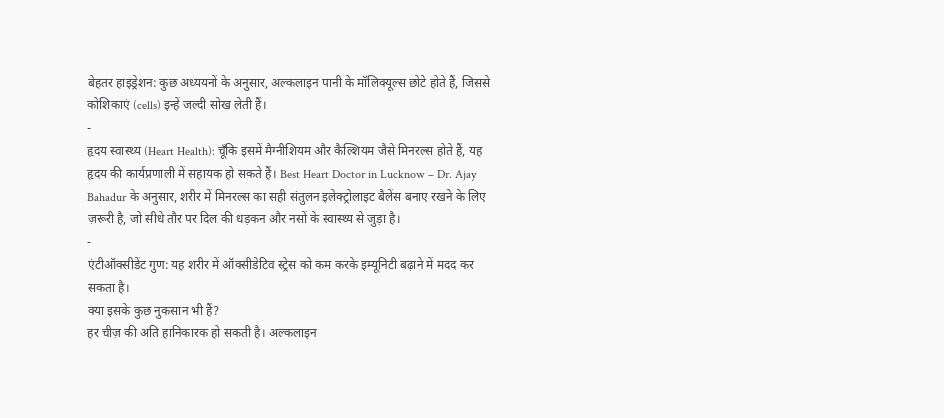बेहतर हाइड्रेशन: कुछ अध्ययनों के अनुसार, अल्कलाइन पानी के मॉलिक्यूल्स छोटे होते हैं, जिससे कोशिकाएं (cells) इन्हें जल्दी सोख लेती हैं।
-
हृदय स्वास्थ्य (Heart Health): चूँकि इसमें मैग्नीशियम और कैल्शियम जैसे मिनरल्स होते हैं, यह हृदय की कार्यप्रणाली में सहायक हो सकते हैं। Best Heart Doctor in Lucknow – Dr. Ajay Bahadur के अनुसार, शरीर में मिनरल्स का सही संतुलन इलेक्ट्रोलाइट बैलेंस बनाए रखने के लिए ज़रूरी है, जो सीधे तौर पर दिल की धड़कन और नसों के स्वास्थ्य से जुड़ा है।
-
एंटीऑक्सीडेंट गुण: यह शरीर में ऑक्सीडेटिव स्ट्रेस को कम करके इम्यूनिटी बढ़ाने में मदद कर सकता है।
क्या इसके कुछ नुकसान भी हैं?
हर चीज़ की अति हानिकारक हो सकती है। अल्कलाइन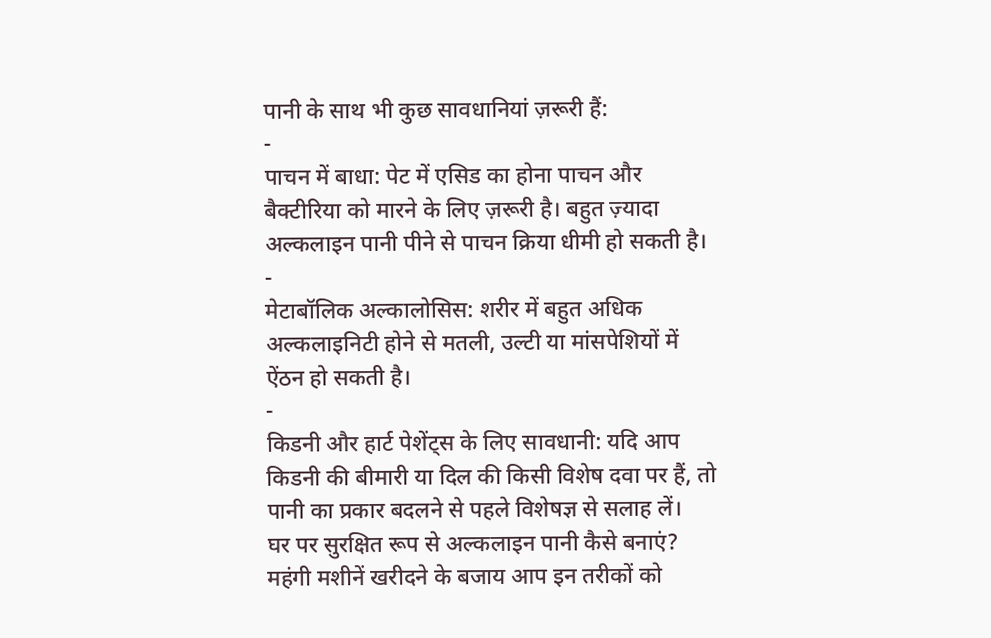पानी के साथ भी कुछ सावधानियां ज़रूरी हैं:
-
पाचन में बाधा: पेट में एसिड का होना पाचन और बैक्टीरिया को मारने के लिए ज़रूरी है। बहुत ज़्यादा अल्कलाइन पानी पीने से पाचन क्रिया धीमी हो सकती है।
-
मेटाबॉलिक अल्कालोसिस: शरीर में बहुत अधिक अल्कलाइनिटी होने से मतली, उल्टी या मांसपेशियों में ऐंठन हो सकती है।
-
किडनी और हार्ट पेशेंट्स के लिए सावधानी: यदि आप किडनी की बीमारी या दिल की किसी विशेष दवा पर हैं, तो पानी का प्रकार बदलने से पहले विशेषज्ञ से सलाह लें।
घर पर सुरक्षित रूप से अल्कलाइन पानी कैसे बनाएं?
महंगी मशीनें खरीदने के बजाय आप इन तरीकों को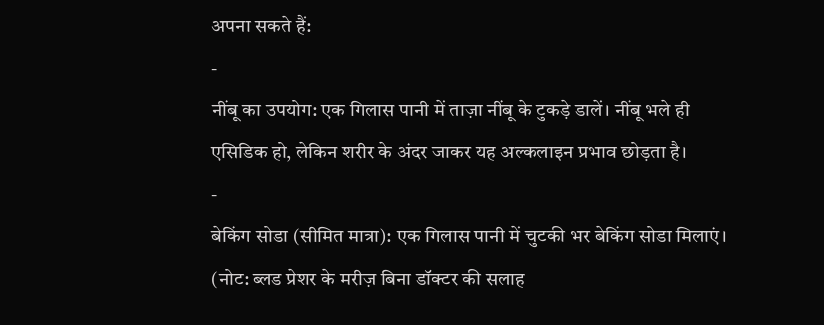अपना सकते हैं:
-
नींबू का उपयोग: एक गिलास पानी में ताज़ा नींबू के टुकड़े डालें। नींबू भले ही एसिडिक हो, लेकिन शरीर के अंदर जाकर यह अल्कलाइन प्रभाव छोड़ता है।
-
बेकिंग सोडा (सीमित मात्रा): एक गिलास पानी में चुटकी भर बेकिंग सोडा मिलाएं। (नोट: ब्लड प्रेशर के मरीज़ बिना डॉक्टर की सलाह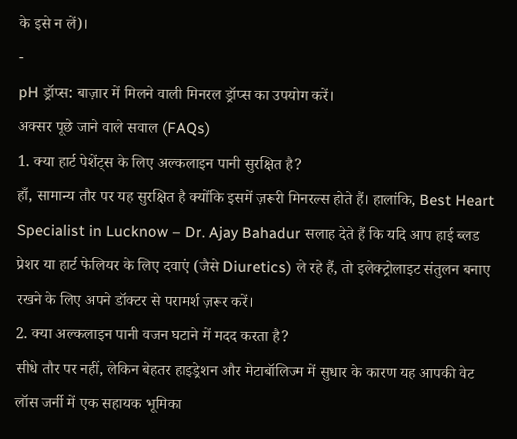के इसे न लें)।
-
pH ड्रॉप्स: बाज़ार में मिलने वाली मिनरल ड्रॉप्स का उपयोग करें।
अक्सर पूछे जाने वाले सवाल (FAQs)
1. क्या हार्ट पेशेंट्स के लिए अल्कलाइन पानी सुरक्षित है?
हाँ, सामान्य तौर पर यह सुरक्षित है क्योंकि इसमें ज़रूरी मिनरल्स होते हैं। हालांकि, Best Heart Specialist in Lucknow – Dr. Ajay Bahadur सलाह देते हैं कि यदि आप हाई ब्लड प्रेशर या हार्ट फेलियर के लिए दवाएं (जैसे Diuretics) ले रहे हैं, तो इलेक्ट्रोलाइट संतुलन बनाए रखने के लिए अपने डॉक्टर से परामर्श ज़रूर करें।
2. क्या अल्कलाइन पानी वजन घटाने में मदद करता है?
सीधे तौर पर नहीं, लेकिन बेहतर हाइड्रेशन और मेटाबॉलिज्म में सुधार के कारण यह आपकी वेट लॉस जर्नी में एक सहायक भूमिका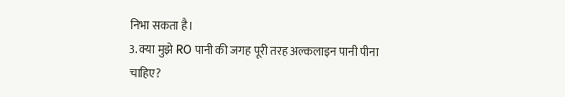निभा सकता है।
3. क्या मुझे RO पानी की जगह पूरी तरह अल्कलाइन पानी पीना चाहिए?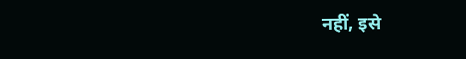नहीं, इसे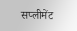सप्लीमेंट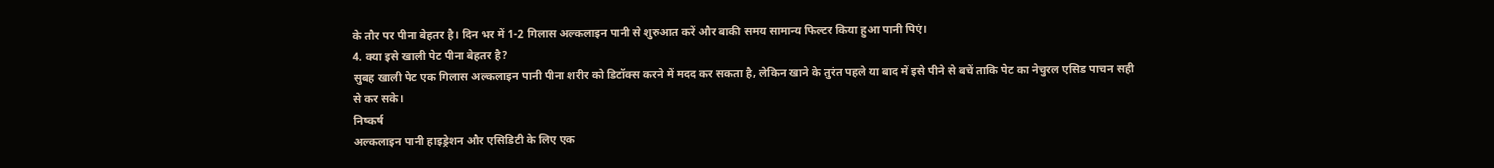के तौर पर पीना बेहतर है। दिन भर में 1-2 गिलास अल्कलाइन पानी से शुरुआत करें और बाकी समय सामान्य फिल्टर किया हुआ पानी पिएं।
4. क्या इसे खाली पेट पीना बेहतर है?
सुबह खाली पेट एक गिलास अल्कलाइन पानी पीना शरीर को डिटॉक्स करने में मदद कर सकता है, लेकिन खाने के तुरंत पहले या बाद में इसे पीने से बचें ताकि पेट का नेचुरल एसिड पाचन सही से कर सके।
निष्कर्ष
अल्कलाइन पानी हाइड्रेशन और एसिडिटी के लिए एक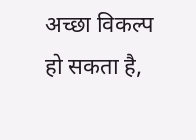अच्छा विकल्प हो सकता है,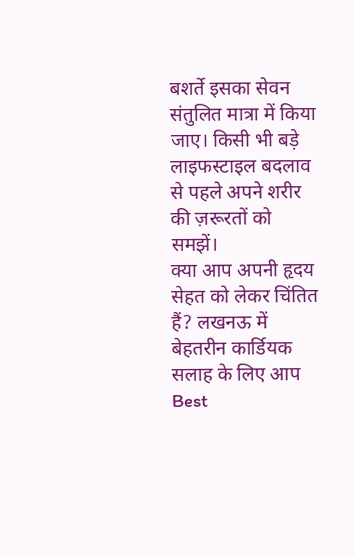बशर्ते इसका सेवन संतुलित मात्रा में किया जाए। किसी भी बड़े लाइफस्टाइल बदलाव से पहले अपने शरीर की ज़रूरतों को समझें।
क्या आप अपनी हृदय सेहत को लेकर चिंतित हैं? लखनऊ में बेहतरीन कार्डियक सलाह के लिए आप Best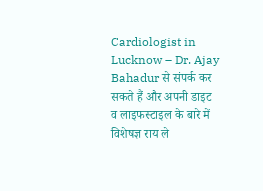Cardiologist in Lucknow – Dr. Ajay Bahadur से संपर्क कर सकते हैं और अपनी डाइट व लाइफस्टाइल के बारे में विशेषज्ञ राय ले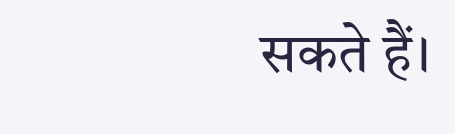सकते हैं।